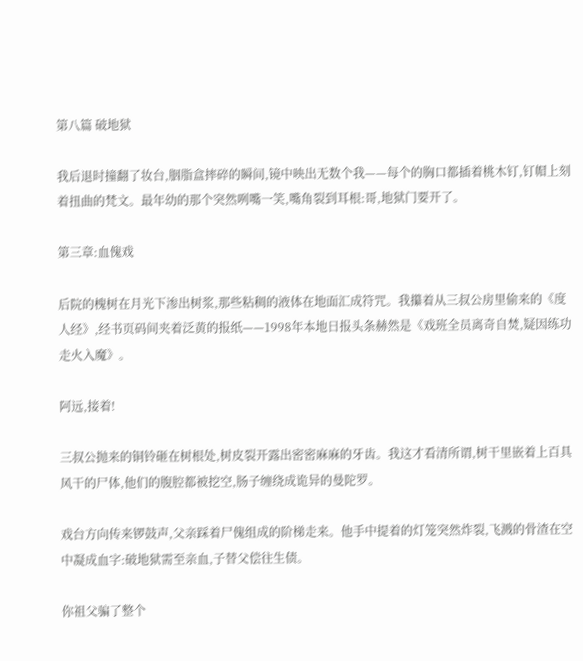第八篇 破地狱

我后退时撞翻了妆台,胭脂盒摔碎的瞬间,镜中映出无数个我——每个的胸口都插着桃木钉,钉帽上刻着扭曲的梵文。最年幼的那个突然咧嘴一笑,嘴角裂到耳根:哥,地狱门要开了。

第三章:血傀戏

后院的槐树在月光下渗出树浆,那些粘稠的液体在地面汇成符咒。我攥着从三叔公房里偷来的《度人经》,经书页码间夹着泛黄的报纸——1998年本地日报头条赫然是《戏班全员离奇自焚,疑因练功走火入魔》。

阿远,接着!

三叔公抛来的铜铃砸在树根处,树皮裂开露出密密麻麻的牙齿。我这才看清所谓,树干里嵌着上百具风干的尸体,他们的腹腔都被挖空,肠子缠绕成诡异的曼陀罗。

戏台方向传来锣鼓声,父亲踩着尸傀组成的阶梯走来。他手中提着的灯笼突然炸裂,飞溅的骨渣在空中凝成血字:破地狱需至亲血,子替父偿往生债。

你祖父骗了整个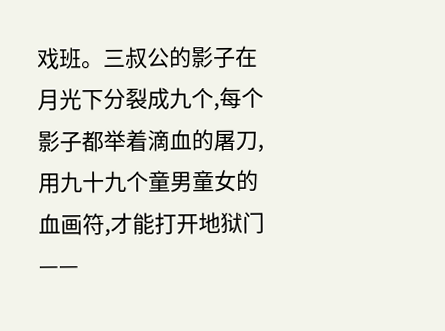戏班。三叔公的影子在月光下分裂成九个,每个影子都举着滴血的屠刀,用九十九个童男童女的血画符,才能打开地狱门——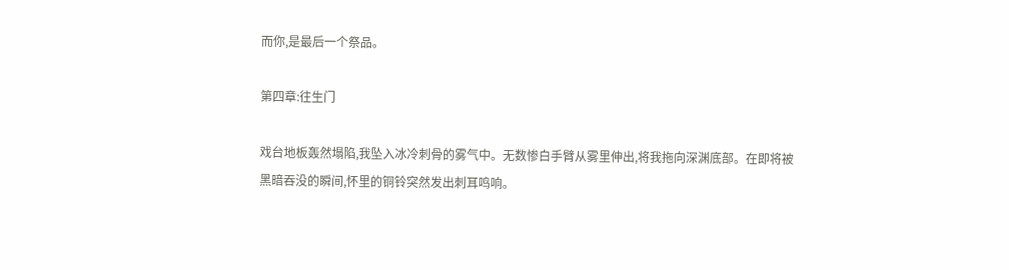而你,是最后一个祭品。

第四章:往生门

戏台地板轰然塌陷,我坠入冰冷刺骨的雾气中。无数惨白手臂从雾里伸出,将我拖向深渊底部。在即将被黑暗吞没的瞬间,怀里的铜铃突然发出刺耳鸣响。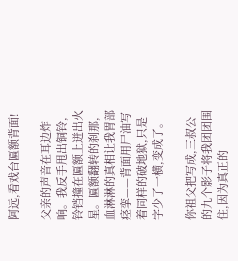阿远,看戏台匾额背面!

父亲的声音在耳边炸响。我反手甩出铜铃,铃铛撞在匾额上迸出火星。匾额翻转的刹那,血淋淋的真相让我胃部痉挛——背面用尸油写着同样的破地狱,只是字少了一横,变成了。

你祖父把写成,三叔公的九个影子将我团团围住,因为真正的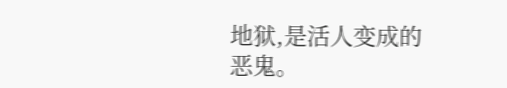地狱,是活人变成的恶鬼。